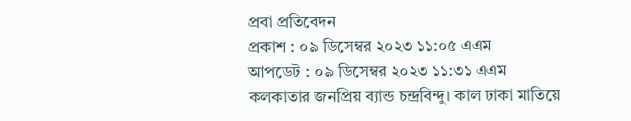প্রবা প্রতিবেদন
প্রকাশ : ০৯ ডিসেম্বর ২০২৩ ১১:০৫ এএম
আপডেট : ০৯ ডিসেম্বর ২০২৩ ১১:৩১ এএম
কলকাতার জনপ্রিয় ব্যান্ড চন্দ্রবিন্দু। কাল ঢাকা মাতিয়ে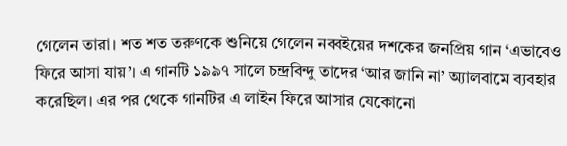গেলেন তারা। শত শত তরুণকে শুনিয়ে গেলেন নব্বইয়ের দশকের জনপ্রিয় গান ‘এভাবেও ফিরে আসা যায়’। এ গানটি ১৯৯৭ সালে চন্দ্রবিন্দু তাদের ‘আর জানি না’ অ্যালবামে ব্যবহার করেছিল। এর পর থেকে গানটির এ লাইন ফিরে আসার যেকোনো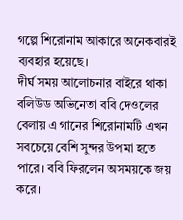গল্পে শিরোনাম আকারে অনেকবারই ব্যবহার হয়েছে।
দীর্ঘ সময় আলোচনার বাইরে থাকা বলিউড অভিনেতা ববি দেওলের বেলায় এ গানের শিরোনামটি এখন সবচেয়ে বেশি সুন্দর উপমা হতে পারে। ববি ফিরলেন অসময়কে জয় করে।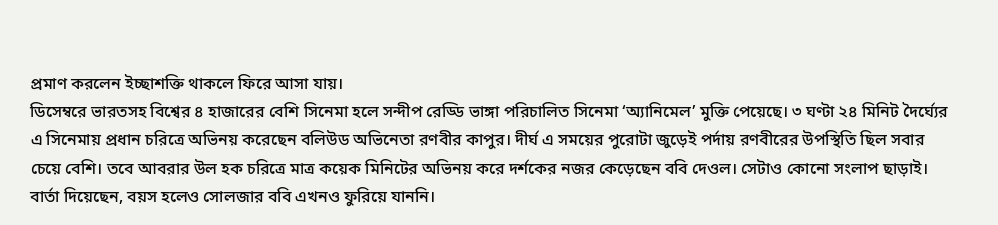প্রমাণ করলেন ইচ্ছাশক্তি থাকলে ফিরে আসা যায়।
ডিসেম্বরে ভারতসহ বিশ্বের ৪ হাজারের বেশি সিনেমা হলে সন্দীপ রেড্ডি ভাঙ্গা পরিচালিত সিনেমা ‘অ্যানিমেল’ মুক্তি পেয়েছে। ৩ ঘণ্টা ২৪ মিনিট দৈর্ঘ্যের এ সিনেমায় প্রধান চরিত্রে অভিনয় করেছেন বলিউড অভিনেতা রণবীর কাপুর। দীর্ঘ এ সময়ের পুরোটা জুড়েই পর্দায় রণবীরের উপস্থিতি ছিল সবার চেয়ে বেশি। তবে আবরার উল হক চরিত্রে মাত্র কয়েক মিনিটের অভিনয় করে দর্শকের নজর কেড়েছেন ববি দেওল। সেটাও কোনো সংলাপ ছাড়াই। বার্তা দিয়েছেন, বয়স হলেও সোলজার ববি এখনও ফুরিয়ে যাননি।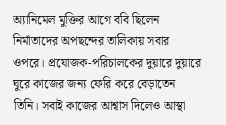অ্যানিমেল মুক্তির আগে ববি ছিলেন নির্মাতাদের অপছন্দের তালিকায় সবার ওপরে। প্রযোজক-পরিচালকের দুয়ারে দুয়ারে ঘুরে কাজের জন্য ফেরি করে বেড়াতেন তিনি। সবাই কাজের আশ্বাস দিলেও আস্থা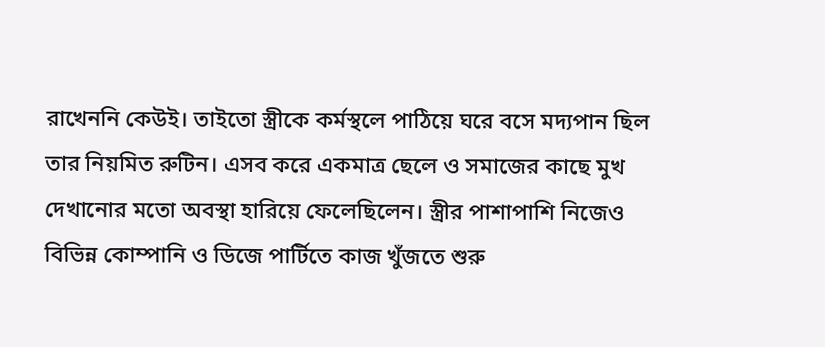রাখেননি কেউই। তাইতো স্ত্রীকে কর্মস্থলে পাঠিয়ে ঘরে বসে মদ্যপান ছিল তার নিয়মিত রুটিন। এসব করে একমাত্র ছেলে ও সমাজের কাছে মুখ দেখানোর মতো অবস্থা হারিয়ে ফেলেছিলেন। স্ত্রীর পাশাপাশি নিজেও বিভিন্ন কোম্পানি ও ডিজে পার্টিতে কাজ খুঁজতে শুরু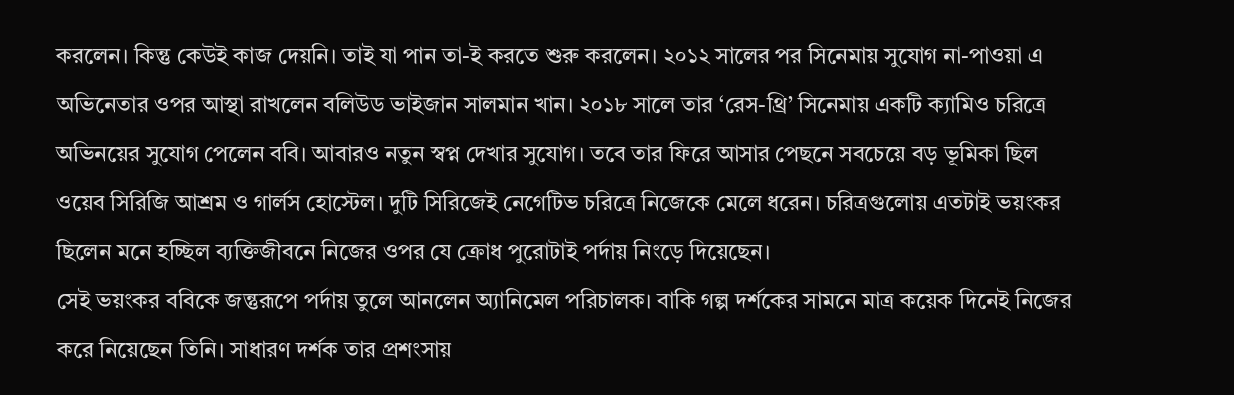করলেন। কিন্তু কেউই কাজ দেয়নি। তাই যা পান তা-ই করতে শুরু করলেন। ২০১২ সালের পর সিনেমায় সুযোগ না-পাওয়া এ অভিনেতার ওপর আস্থা রাখলেন বলিউড ভাইজান সালমান খান। ২০১৮ সালে তার ‘রেস-থ্রি’ সিনেমায় একটি ক্যামিও চরিত্রে অভিনয়ের সুযোগ পেলেন ববি। আবারও নতুন স্বপ্ন দেখার সুযোগ। তবে তার ফিরে আসার পেছনে সবচেয়ে বড় ভূমিকা ছিল ওয়েব সিরিজি আশ্রম ও গার্লস হোস্টেল। দুটি সিরিজেই নেগেটিভ চরিত্রে নিজেকে মেলে ধরেন। চরিত্রগুলোয় এতটাই ভয়ংকর ছিলেন মনে হচ্ছিল ব্যক্তিজীবনে নিজের ওপর যে ক্রোধ পুরোটাই পর্দায় নিংড়ে দিয়েছেন।
সেই ভয়ংকর ববিকে জন্তুরূপে পর্দায় তুলে আনলেন অ্যানিমেল পরিচালক। বাকি গল্প দর্শকের সামনে মাত্র কয়েক দিনেই নিজের করে নিয়েছেন তিনি। সাধারণ দর্শক তার প্রশংসায়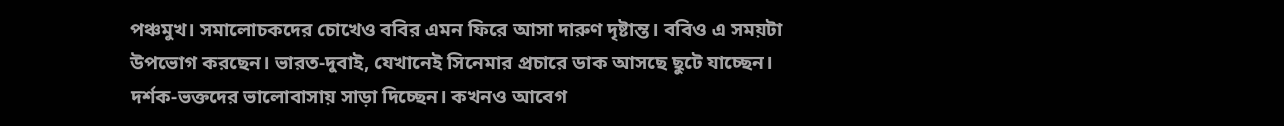পঞ্চমুখ। সমালোচকদের চোখেও ববির এমন ফিরে আসা দারুণ দৃষ্টান্ত। ববিও এ সময়টা উপভোগ করছেন। ভারত-দুবাই, যেখানেই সিনেমার প্রচারে ডাক আসছে ছুটে যাচ্ছেন। দর্শক-ভক্তদের ভালোবাসায় সাড়া দিচ্ছেন। কখনও আবেগ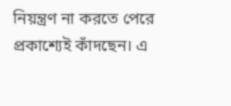নিয়ন্ত্রণ না করতে পেরে প্রকাশ্যেই কাঁদছেন। এ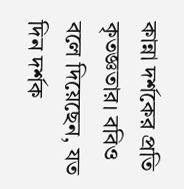কান্না দর্শকের প্রতি কৃতজ্ঞতার। ববিও বলে দিয়েছেন, যত দিন দর্শক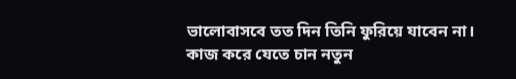ভালোবাসবে তত দিন তিনি ফুরিয়ে যাবেন না। কাজ করে যেতে চান নতুন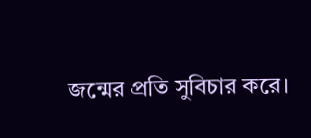জন্মের প্রতি সুবিচার করে।